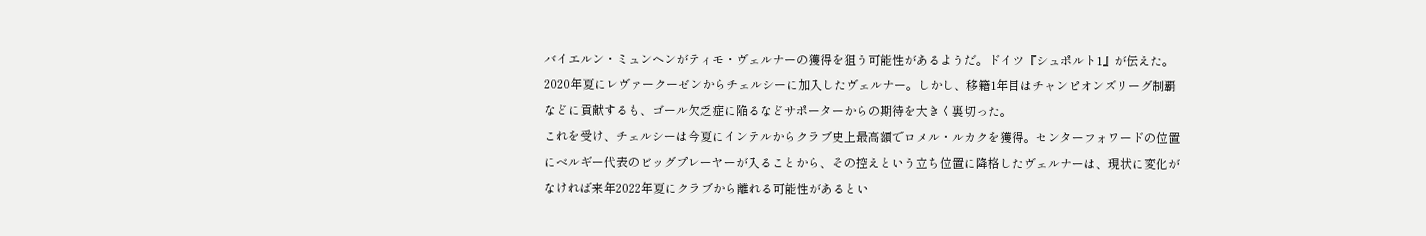バイエルン・ミュンヘンがティモ・ヴェルナーの獲得を狙う可能性があるようだ。ドイツ『シュポルト1』が伝えた。
2020年夏にレヴァークーゼンからチェルシーに加入したヴェルナー。しかし、移籍1年目はチャンピオンズリーグ制覇などに貢献するも、ゴール欠乏症に陥るなどサポーターからの期待を大きく裏切った。
これを受け、チェルシーは今夏にインテルからクラブ史上最高額でロメル・ルカクを獲得。センターフォワードの位置にベルギー代表のビッグプレーヤーが入ることから、その控えという立ち位置に降格したヴェルナーは、現状に変化がなければ来年2022年夏にクラブから離れる可能性があるとい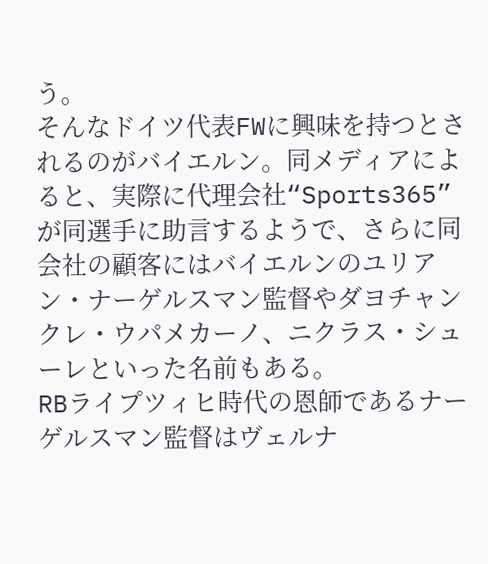う。
そんなドイツ代表FWに興味を持つとされるのがバイエルン。同メディアによると、実際に代理会社“Sports365”が同選手に助言するようで、さらに同会社の顧客にはバイエルンのユリアン・ナーゲルスマン監督やダヨチャンクレ・ウパメカーノ、ニクラス・シューレといった名前もある。
RBライプツィヒ時代の恩師であるナーゲルスマン監督はヴェルナ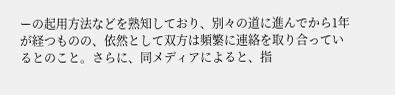ーの起用方法などを熟知しており、別々の道に進んでから1年が経つものの、依然として双方は頻繁に連絡を取り合っているとのこと。さらに、同メディアによると、指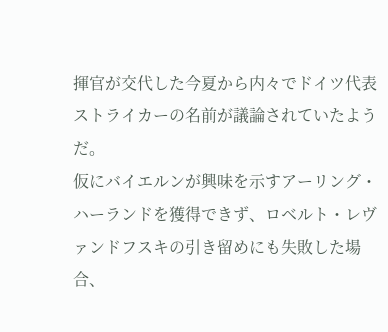揮官が交代した今夏から内々でドイツ代表ストライカーの名前が議論されていたようだ。
仮にバイエルンが興味を示すアーリング・ハーランドを獲得できず、ロベルト・レヴァンドフスキの引き留めにも失敗した場合、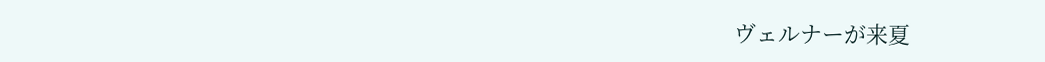ヴェルナーが来夏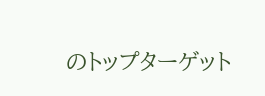のトップターゲット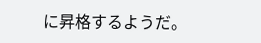に昇格するようだ。